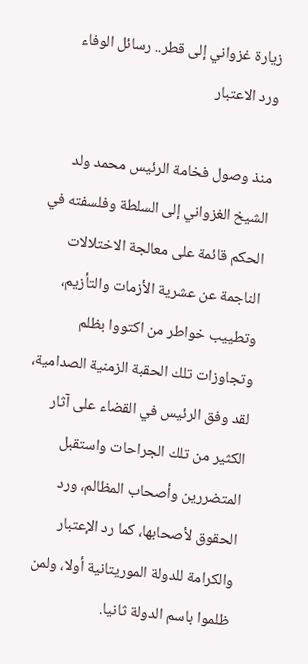زيارة غزواني إلى قطر.. رسائل الوفاء ورد الاعتبار

منذ وصول فخامة الرئيس محمد ولد الشيخ الغزواني إلى السلطة وفلسفته في الحكم قائمة على معالجة الاختلالات الناجمة عن عشرية الأزمات والتأزيم، وتطييب خواطر من اكتووا بظلم وتجاوزات تلك الحقبة الزمنية الصدامية،
لقد وفق الرئيس في القضاء على آثار الكثير من تلك الجراحات واستقبل المتضررين وأصحاب المظالم، ورد الحقوق لأصحابها، كما رد الإعتبار والكرامة للدولة الموريتانية أولا، ولمن ظلموا باسم الدولة ثانيا.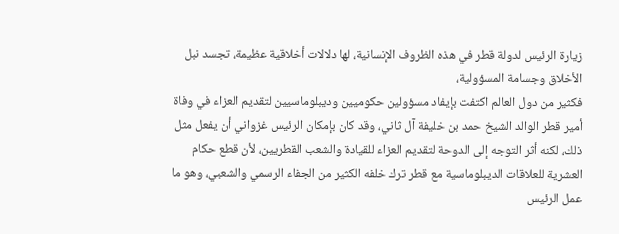زيارة الرئيس لدولة قطر في هذه الظروف الإنسانية، لها دلالات أخلاقية عظيمة، تجسد نبل الأخلاق وجسامة المسؤولية،
فكثير من دول العالم اكتفت بإيفاد مسؤولين حكوميين وديبلوماسيين لتقديم العزاء في وفاة أمير قطر الوالد الشيخ حمد بن خليفة آل ثاني، وقد كان بإمكان الرئيس غزواني أن يفعل مثل ذلك، لكنه أثر التوجه إلى الدوحة لتقديم العزاء للقيادة والشعب القطريين، لأن قطع حكام العشرية للعلاقات الديبلوماسية مع قطر ترك خلفه الكثير من الجفاء الرسمي والشعبي، وهو ما عمل الرئيس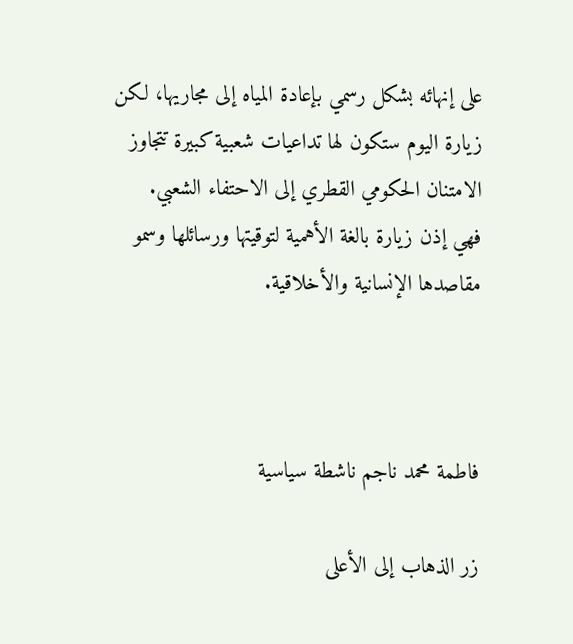على إنهائه بشكل رسمي بإعادة المياه إلى مجاريها، لكن زيارة اليوم ستكون لها تداعيات شعبية كبيرة تتجاوز الامتنان الحكومي القطري إلى الاحتفاء الشعبي.
فهي إذن زيارة بالغة الأهمية لتوقيتها ورسائلها وسمو مقاصدها الإنسانية والأخلاقية.



فاطمة محمد ناجم ناشطة سياسية

زر الذهاب إلى الأعلى